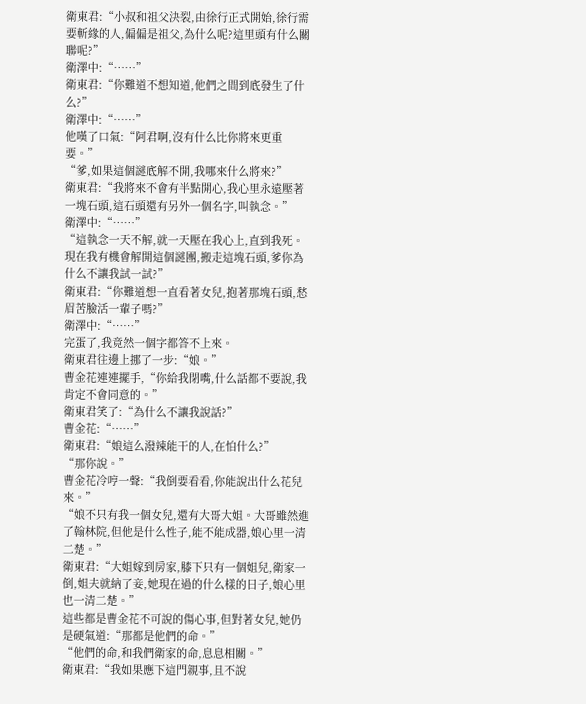衛東君:“小叔和祖父決裂,由徐行正式開始,徐行需要斬緣的人,偏偏是祖父,為什么呢?這里頭有什么關聯呢?”
衛澤中:“……”
衛東君:“你難道不想知道,他們之間到底發生了什么?”
衛澤中:“……”
他嘆了口氣:“阿君啊,沒有什么比你將來更重要。”
“爹,如果這個謎底解不開,我哪來什么將來?”
衛東君:“我將來不會有半點開心,我心里永遠壓著一塊石頭,這石頭還有另外一個名字,叫執念。”
衛澤中:“……”
“這執念一天不解,就一天壓在我心上,直到我死。現在我有機會解開這個謎團,搬走這塊石頭,爹你為什么不讓我試一試?”
衛東君:“你難道想一直看著女兒,抱著那塊石頭,愁眉苦臉活一輩子嗎?”
衛澤中:“……”
完蛋了,我竟然一個字都答不上來。
衛東君往邊上挪了一步:“娘。”
曹金花連連擺手,“你給我閉嘴,什么話都不要說,我肯定不會同意的。”
衛東君笑了:“為什么不讓我說話?”
曹金花:“……”
衛東君:“娘這么潑辣能干的人,在怕什么?”
“那你說。”
曹金花冷哼一聲:“我倒要看看,你能說出什么花兒來。”
“娘不只有我一個女兒,還有大哥大姐。大哥雖然進了翰林院,但他是什么性子,能不能成器,娘心里一清二楚。”
衛東君:“大姐嫁到房家,膝下只有一個姐兒,衛家一倒,姐夫就納了妾,她現在過的什么樣的日子,娘心里也一清二楚。”
這些都是曹金花不可說的傷心事,但對著女兒,她仍是硬氣道:“那都是他們的命。”
“他們的命,和我們衛家的命,息息相關。”
衛東君:“我如果應下這門親事,且不說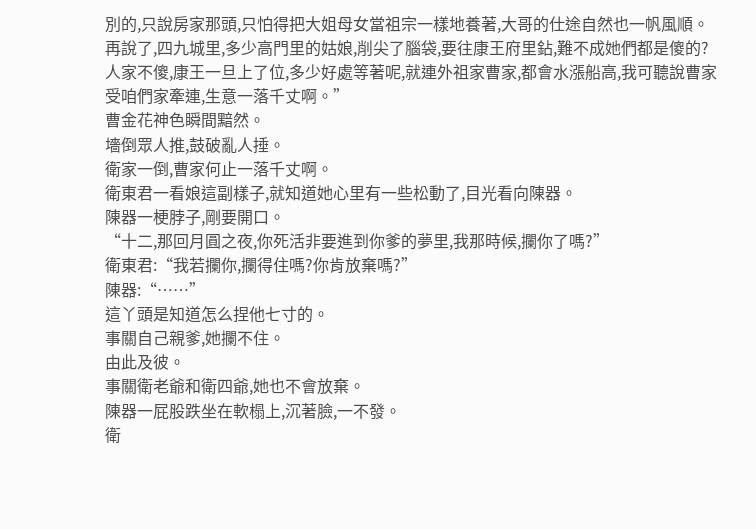別的,只說房家那頭,只怕得把大姐母女當祖宗一樣地養著,大哥的仕途自然也一帆風順。
再說了,四九城里,多少高門里的姑娘,削尖了腦袋,要往康王府里鉆,難不成她們都是傻的?
人家不傻,康王一旦上了位,多少好處等著呢,就連外祖家曹家,都會水漲船高,我可聽說曹家受咱們家牽連,生意一落千丈啊。”
曹金花神色瞬間黯然。
墻倒眾人推,鼓破亂人捶。
衛家一倒,曹家何止一落千丈啊。
衛東君一看娘這副樣子,就知道她心里有一些松動了,目光看向陳器。
陳器一梗脖子,剛要開口。
“十二,那回月圓之夜,你死活非要進到你爹的夢里,我那時候,攔你了嗎?”
衛東君:“我若攔你,攔得住嗎?你肯放棄嗎?”
陳器:“……”
這丫頭是知道怎么捏他七寸的。
事關自己親爹,她攔不住。
由此及彼。
事關衛老爺和衛四爺,她也不會放棄。
陳器一屁股跌坐在軟榻上,沉著臉,一不發。
衛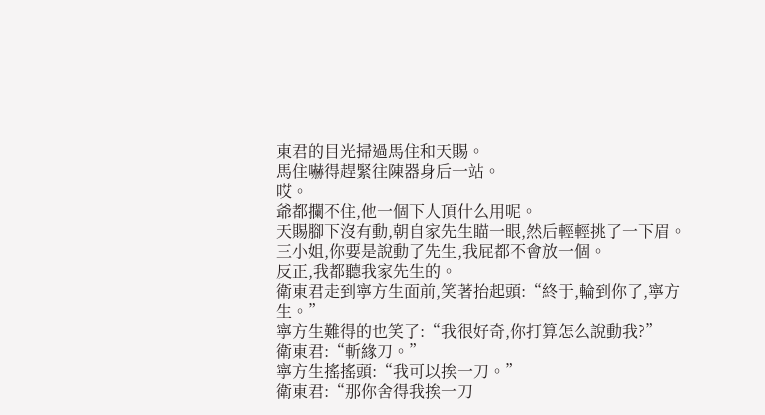東君的目光掃過馬住和天賜。
馬住嚇得趕緊往陳器身后一站。
哎。
爺都攔不住,他一個下人頂什么用呢。
天賜腳下沒有動,朝自家先生瞄一眼,然后輕輕挑了一下眉。
三小姐,你要是說動了先生,我屁都不會放一個。
反正,我都聽我家先生的。
衛東君走到寧方生面前,笑著抬起頭:“終于,輪到你了,寧方生。”
寧方生難得的也笑了:“我很好奇,你打算怎么說動我?”
衛東君:“斬緣刀。”
寧方生搖搖頭:“我可以挨一刀。”
衛東君:“那你舍得我挨一刀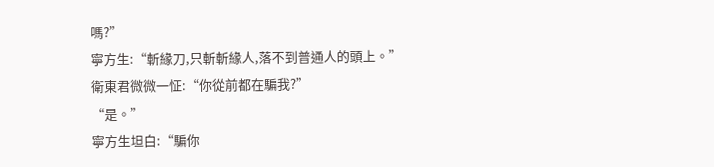嗎?”
寧方生:“斬緣刀,只斬斬緣人,落不到普通人的頭上。”
衛東君微微一怔:“你從前都在騙我?”
“是。”
寧方生坦白:“騙你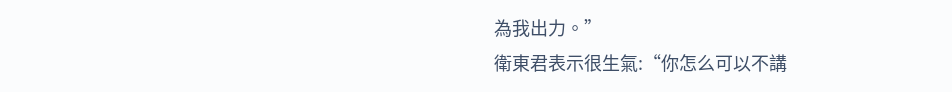為我出力。”
衛東君表示很生氣:“你怎么可以不講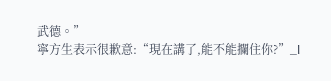武德。”
寧方生表示很歉意:“現在講了,能不能攔住你?”_l